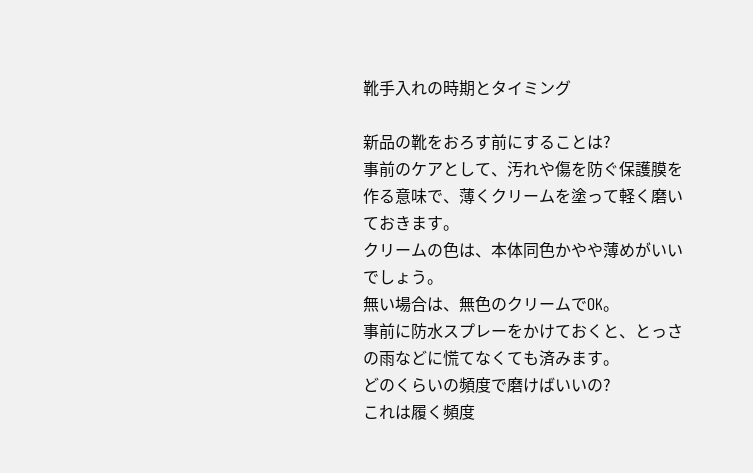靴手入れの時期とタイミング

新品の靴をおろす前にすることは?
事前のケアとして、汚れや傷を防ぐ保護膜を作る意味で、薄くクリームを塗って軽く磨いておきます。
クリームの色は、本体同色かやや薄めがいいでしょう。
無い場合は、無色のクリームでOK。
事前に防水スプレーをかけておくと、とっさの雨などに慌てなくても済みます。
どのくらいの頻度で磨けばいいの?
これは履く頻度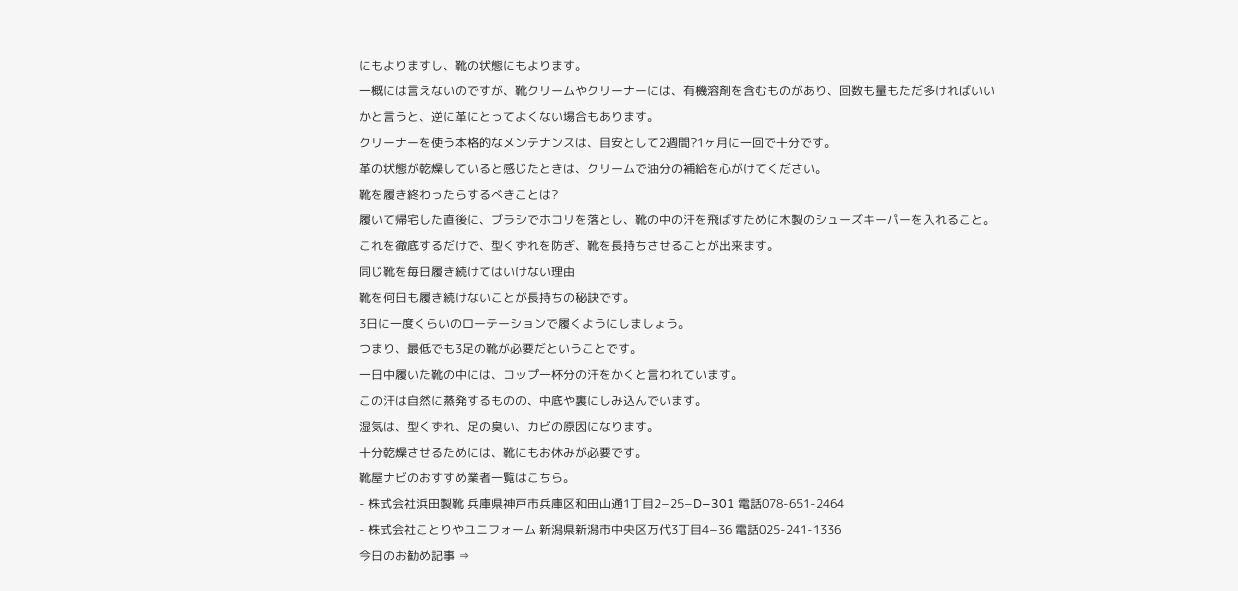にもよりますし、靴の状態にもよります。
一概には言えないのですが、靴クリームやクリーナーには、有機溶剤を含むものがあり、回数も量もただ多ければいいかと言うと、逆に革にとってよくない場合もあります。
クリーナーを使う本格的なメンテナンスは、目安として2週間?1ヶ月に一回で十分です。
革の状態が乾燥していると感じたときは、クリームで油分の補給を心がけてください。
靴を履き終わったらするべきことは?
履いて帰宅した直後に、ブラシでホコリを落とし、靴の中の汗を飛ばすために木製のシューズキーパーを入れること。
これを徹底するだけで、型くずれを防ぎ、靴を長持ちさせることが出来ます。
同じ靴を毎日履き続けてはいけない理由
靴を何日も履き続けないことが長持ちの秘訣です。
3日に一度くらいのローテーションで履くようにしましょう。
つまり、最低でも3足の靴が必要だということです。
一日中履いた靴の中には、コップ一杯分の汗をかくと言われています。
この汗は自然に蒸発するものの、中底や裏にしみ込んでいます。
湿気は、型くずれ、足の臭い、カビの原因になります。
十分乾燥させるためには、靴にもお休みが必要です。
靴屋ナビのおすすめ業者一覧はこちら。
- 株式会社浜田製靴 兵庫県神戸市兵庫区和田山通1丁目2−25−D−301 電話078-651-2464
- 株式会社ことりやユニフォーム 新潟県新潟市中央区万代3丁目4−36 電話025-241-1336
今日のお勧め記事 ⇒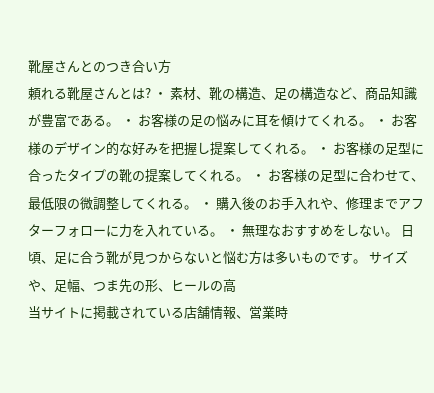靴屋さんとのつき合い方
頼れる靴屋さんとは? ・ 素材、靴の構造、足の構造など、商品知識が豊富である。 ・ お客様の足の悩みに耳を傾けてくれる。 ・ お客様のデザイン的な好みを把握し提案してくれる。 ・ お客様の足型に合ったタイプの靴の提案してくれる。 ・ お客様の足型に合わせて、最低限の微調整してくれる。 ・ 購入後のお手入れや、修理までアフターフォローに力を入れている。 ・ 無理なおすすめをしない。 日頃、足に合う靴が見つからないと悩む方は多いものです。 サイズや、足幅、つま先の形、ヒールの高
当サイトに掲載されている店舗情報、営業時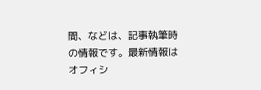間、などは、記事執筆時の情報です。最新情報はオフィシ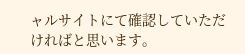ャルサイトにて確認していただければと思います。